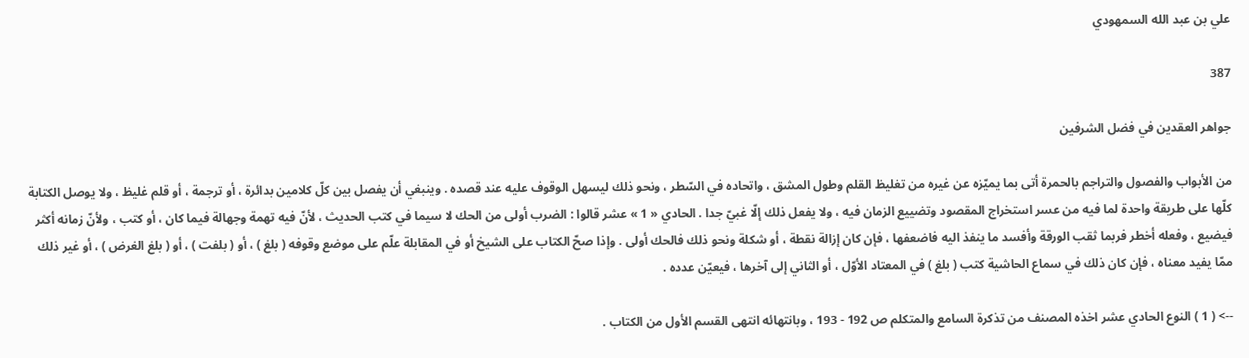علي بن عبد الله السمهودي

387

جواهر العقدين في فضل الشرفين

من الأبواب والفصول والتراجم بالحمرة أتى بما يميّزه عن غيره من تغليظ القلم وطول المشق ، واتحاده في السّطر ، ونحو ذلك ليسهل الوقوف عليه عند قصده . وينبغي أن يفصل بين كلّ كلامين بدائرة ، أو ترجمة ، أو قلم غليظ ، ولا يوصل الكتابة كلّها على طريقة واحدة لما فيه من عسر استخراج المقصود وتضييع الزمان فيه ، ولا يفعل ذلك إلّا غبيّ جدا . الحادي « 1 » عشر قالوا : الضرب أولى من الحك لا سيما في كتب الحديث ، لأنّ فيه تهمة وجهالة فيما كان ، أو كتب ، ولأنّ زمانه أكثر فيضيع ، وفعله أخطر فربما ثقب الورقة وأفسد ما ينفذ اليه فاضعفها ، فإن كان إزالة نقطة ، أو شكلة ونحو ذلك فالحك أولى . وإذا صحّ الكتاب على الشيخ أو في المقابلة علّم على موضع وقوفه ( بلغ ) ، أو ( بلفت ) ، أو ( بلغ الغرض ) ، أو غير ذلك ممّا يفيد معناه ، فإن كان ذلك في سماع الحاشية كتب ( بلغ ) في المعتاد الأوّل ، أو الثاني إلى آخرها ، فيعيّن عدده .

--> ( 1 ) النوع الحادي عشر اخذه المصنف من تذكرة السامع والمتكلم ص 192 - 193 ، وبانتهائه انتهى القسم الأول من الكتاب .